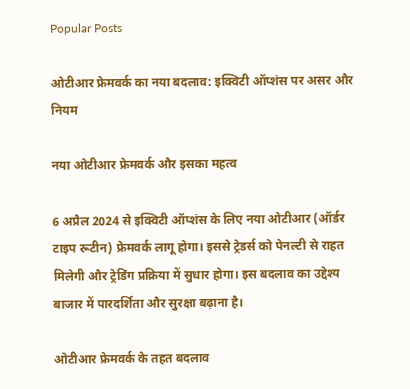Popular Posts

ओटीआर फ्रेमवर्क का नया बदलाव: इक्विटी ऑप्शंस पर असर और नियम

नया ओटीआर फ्रेमवर्क और इसका महत्व

6 अप्रैल 2024 से इक्विटी ऑप्शंस के लिए नया ओटीआर (ऑर्डर टाइप रूटीन) फ्रेमवर्क लागू होगा। इससे ट्रेडर्स को पेनल्टी से राहत मिलेगी और ट्रेडिंग प्रक्रिया में सुधार होगा। इस बदलाव का उद्देश्य बाजार में पारदर्शिता और सुरक्षा बढ़ाना है।

ओटीआर फ्रेमवर्क के तहत बदलाव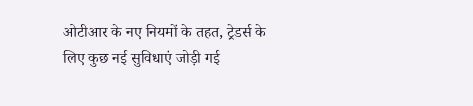ओटीआर के नए नियमों के तहत, ट्रेडर्स के लिए कुछ नई सुविधाएं जोड़ी गई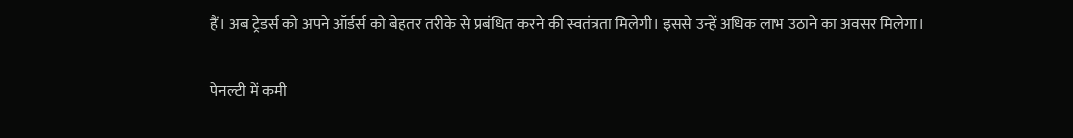हैं। अब ट्रेडर्स को अपने ऑर्डर्स को बेहतर तरीके से प्रबंधित करने की स्वतंत्रता मिलेगी। इससे उन्हें अधिक लाभ उठाने का अवसर मिलेगा।

पेनल्टी में कमी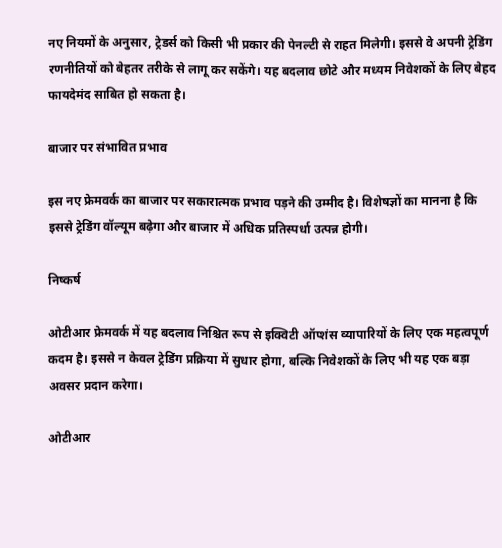नए नियमों के अनुसार, ट्रेडर्स को किसी भी प्रकार की पेनल्टी से राहत मिलेगी। इससे वे अपनी ट्रेडिंग रणनीतियों को बेहतर तरीके से लागू कर सकेंगे। यह बदलाव छोटे और मध्यम निवेशकों के लिए बेहद फायदेमंद साबित हो सकता है।

बाजार पर संभावित प्रभाव

इस नए फ्रेमवर्क का बाजार पर सकारात्मक प्रभाव पड़ने की उम्मीद है। विशेषज्ञों का मानना है कि इससे ट्रेडिंग वॉल्यूम बढ़ेगा और बाजार में अधिक प्रतिस्पर्धा उत्पन्न होगी।

निष्कर्ष

ओटीआर फ्रेमवर्क में यह बदलाव निश्चित रूप से इक्विटी ऑप्शंस व्यापारियों के लिए एक महत्वपूर्ण कदम है। इससे न केवल ट्रेडिंग प्रक्रिया में सुधार होगा, बल्कि निवेशकों के लिए भी यह एक बड़ा अवसर प्रदान करेगा।

ओटीआर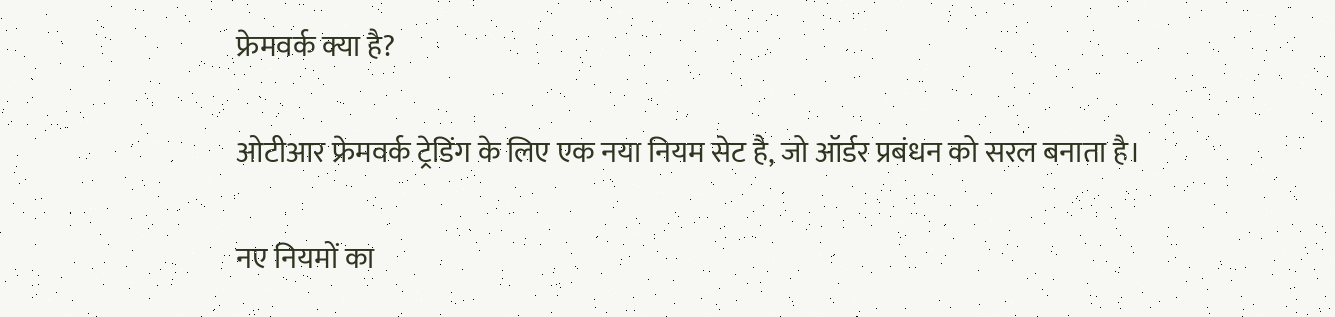फ्रेमवर्क क्या है?

ओटीआर फ्रेमवर्क ट्रेडिंग के लिए एक नया नियम सेट है, जो ऑर्डर प्रबंधन को सरल बनाता है।

नए नियमों का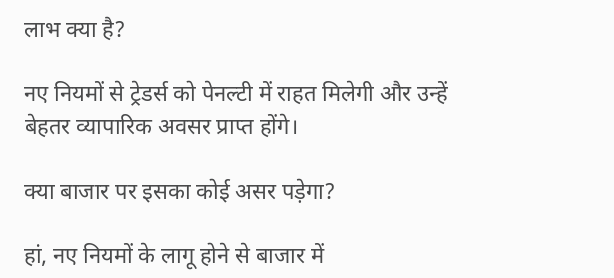लाभ क्या है?

नए नियमों से ट्रेडर्स को पेनल्टी में राहत मिलेगी और उन्हें बेहतर व्यापारिक अवसर प्राप्त होंगे।

क्या बाजार पर इसका कोई असर पड़ेगा?

हां, नए नियमों के लागू होने से बाजार में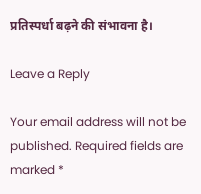प्रतिस्पर्धा बढ़ने की संभावना है।

Leave a Reply

Your email address will not be published. Required fields are marked *